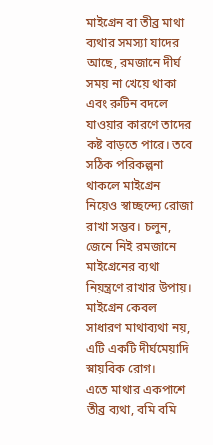মাইগ্রেন বা তীব্র মাথা ব্যথার সমস্যা যাদের আছে, রমজানে দীর্ঘ সময় না খেয়ে থাকা এবং রুটিন বদলে যাওয়ার কারণে তাদের কষ্ট বাড়তে পারে। তবে সঠিক পরিকল্পনা থাকলে মাইগ্রেন নিয়েও স্বাচ্ছন্দ্যে রোজা রাখা সম্ভব। চলুন, জেনে নিই রমজানে মাইগ্রেনের ব্যথা নিয়ন্ত্রণে রাখার উপায়।
মাইগ্রেন কেবল সাধারণ মাথাব্যথা নয়, এটি একটি দীর্ঘমেয়াদি স্নায়বিক রোগ।
এতে মাথার একপাশে তীব্র ব্যথা, বমি বমি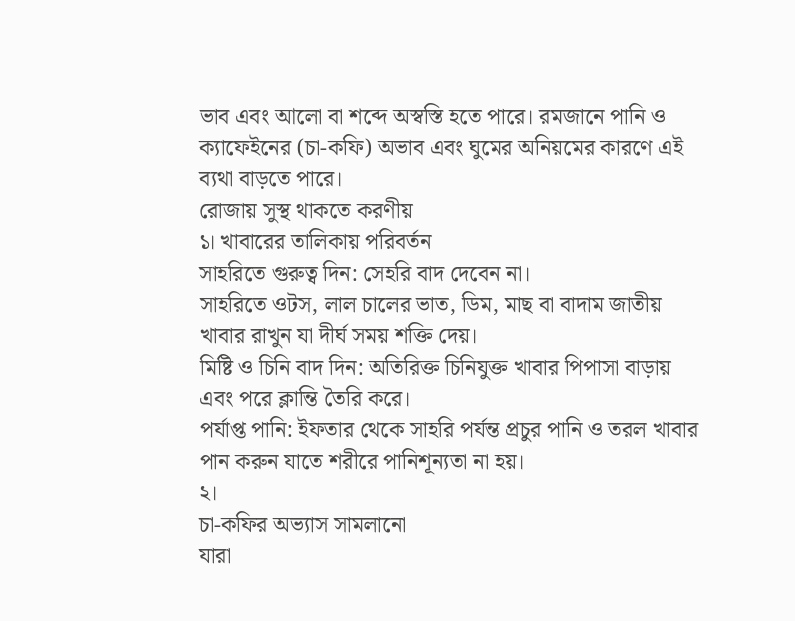ভাব এবং আলো বা শব্দে অস্বস্তি হতে পারে। রমজানে পানি ও ক্যাফেইনের (চা-কফি) অভাব এবং ঘুমের অনিয়মের কারণে এই ব্যথা বাড়তে পারে।
রোজায় সুস্থ থাকতে করণীয়
১। খাবারের তালিকায় পরিবর্তন
সাহরিতে গুরুত্ব দিন: সেহরি বাদ দেবেন না।
সাহরিতে ওটস, লাল চালের ভাত, ডিম, মাছ বা বাদাম জাতীয় খাবার রাখুন যা দীর্ঘ সময় শক্তি দেয়।
মিষ্টি ও চিনি বাদ দিন: অতিরিক্ত চিনিযুক্ত খাবার পিপাসা বাড়ায় এবং পরে ক্লান্তি তৈরি করে।
পর্যাপ্ত পানি: ইফতার থেকে সাহরি পর্যন্ত প্রচুর পানি ও তরল খাবার পান করুন যাতে শরীরে পানিশূন্যতা না হয়।
২।
চা-কফির অভ্যাস সামলানো
যারা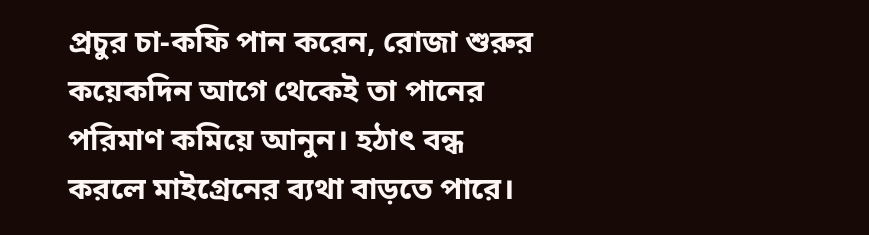প্রচুর চা-কফি পান করেন, রোজা শুরুর কয়েকদিন আগে থেকেই তা পানের পরিমাণ কমিয়ে আনুন। হঠাৎ বন্ধ করলে মাইগ্রেনের ব্যথা বাড়তে পারে।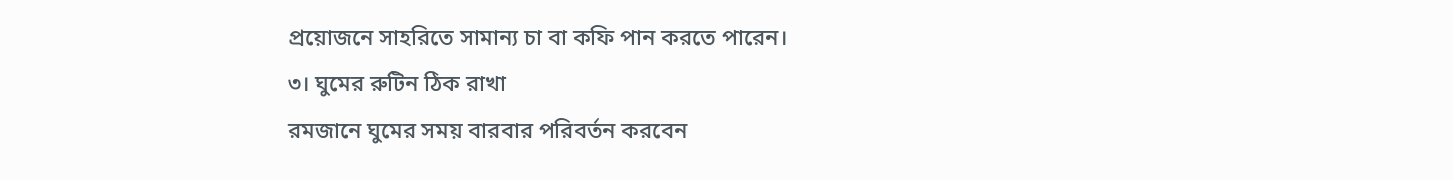প্রয়োজনে সাহরিতে সামান্য চা বা কফি পান করতে পারেন।
৩। ঘুমের রুটিন ঠিক রাখা
রমজানে ঘুমের সময় বারবার পরিবর্তন করবেন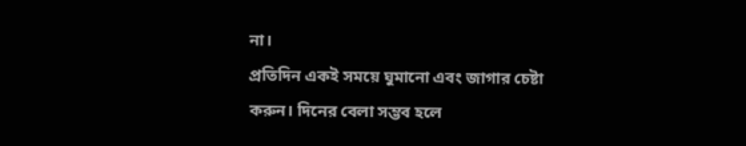না।
প্রতিদিন একই সময়ে ঘুমানো এবং জাগার চেষ্টা করুন। দিনের বেলা সম্ভব হলে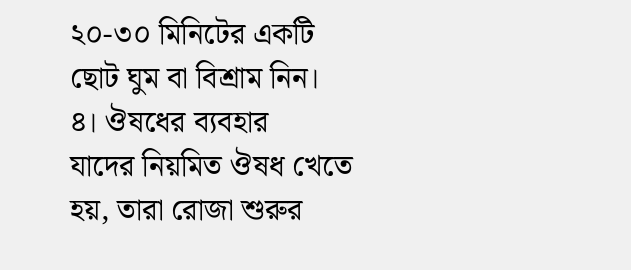২০-৩০ মিনিটের একটি ছোট ঘুম বা বিশ্রাম নিন।
৪। ঔষধের ব্যবহার
যাদের নিয়মিত ঔষধ খেতে হয়, তারা রোজা শুরুর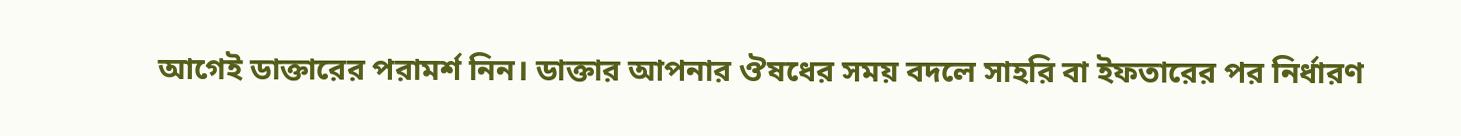আগেই ডাক্তারের পরামর্শ নিন। ডাক্তার আপনার ঔষধের সময় বদলে সাহরি বা ইফতারের পর নির্ধারণ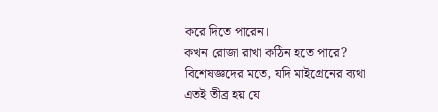করে দিতে পারেন।
কখন রোজা রাখা কঠিন হতে পারে?
বিশেষজ্ঞদের মতে, যদি মাইগ্রেনের ব্যথা এতই তীব্র হয় যে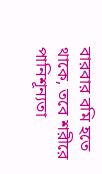বারবার বমি হতে থাকে, তবে শরীরে পানিশূন্যতা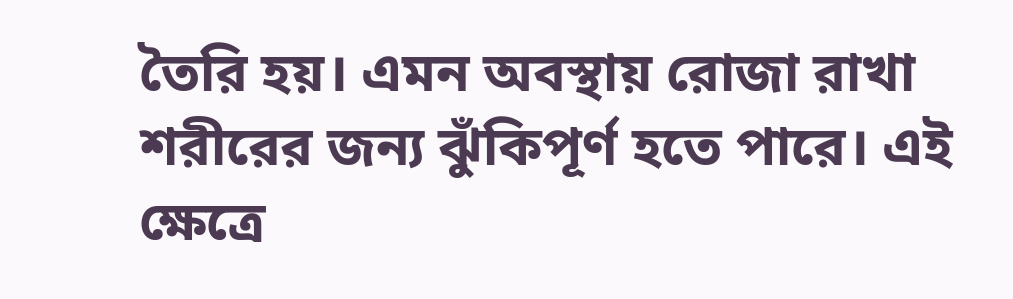তৈরি হয়। এমন অবস্থায় রোজা রাখা শরীরের জন্য ঝুঁকিপূর্ণ হতে পারে। এই ক্ষেত্রে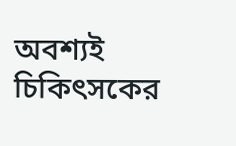অবশ্যই চিকিৎসকের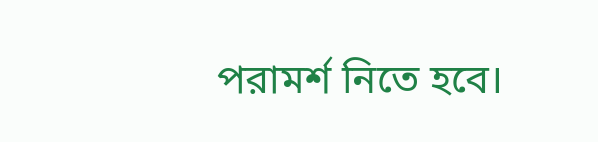পরামর্শ নিতে হবে।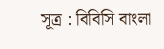সূত্র : বিবিসি বাংলা